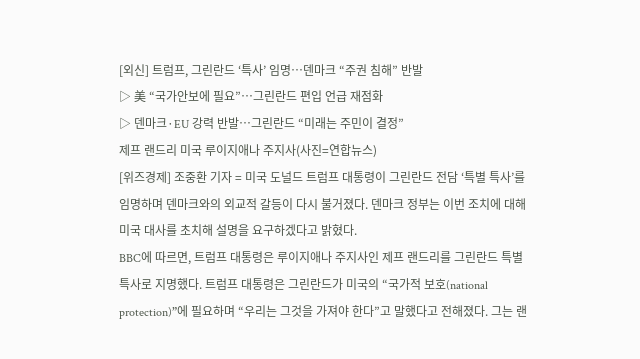[외신] 트럼프, 그린란드 ‘특사’ 임명…덴마크 “주권 침해” 반발
▷ 美 “국가안보에 필요”…그린란드 편입 언급 재점화
▷ 덴마크·EU 강력 반발…그린란드 “미래는 주민이 결정”
제프 랜드리 미국 루이지애나 주지사(사진=연합뉴스)
[위즈경제] 조중환 기자 = 미국 도널드 트럼프 대통령이 그린란드 전담 ‘특별 특사’를 임명하며 덴마크와의 외교적 갈등이 다시 불거졌다. 덴마크 정부는 이번 조치에 대해 미국 대사를 초치해 설명을 요구하겠다고 밝혔다.
BBC에 따르면, 트럼프 대통령은 루이지애나 주지사인 제프 랜드리를 그린란드 특별 특사로 지명했다. 트럼프 대통령은 그린란드가 미국의 “국가적 보호(national protection)”에 필요하며 “우리는 그것을 가져야 한다”고 말했다고 전해졌다. 그는 랜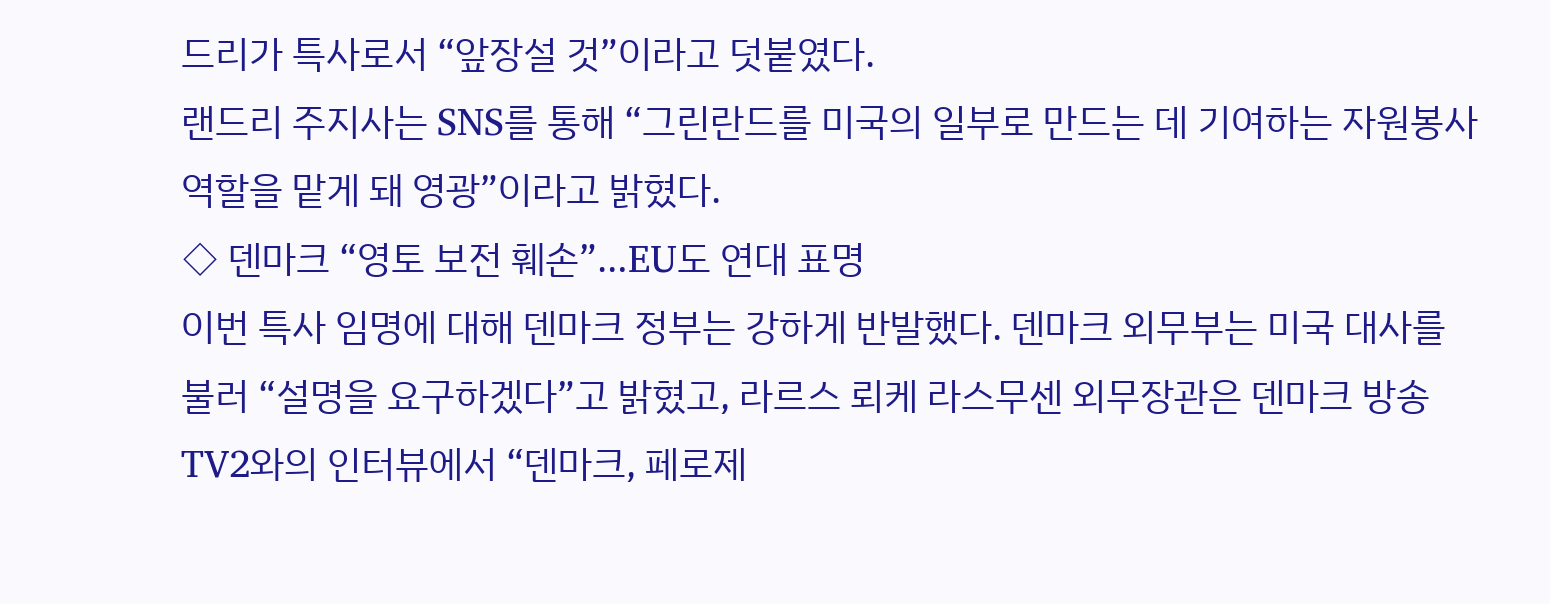드리가 특사로서 “앞장설 것”이라고 덧붙였다.
랜드리 주지사는 SNS를 통해 “그린란드를 미국의 일부로 만드는 데 기여하는 자원봉사 역할을 맡게 돼 영광”이라고 밝혔다.
◇ 덴마크 “영토 보전 훼손”…EU도 연대 표명
이번 특사 임명에 대해 덴마크 정부는 강하게 반발했다. 덴마크 외무부는 미국 대사를 불러 “설명을 요구하겠다”고 밝혔고, 라르스 뢰케 라스무센 외무장관은 덴마크 방송 TV2와의 인터뷰에서 “덴마크, 페로제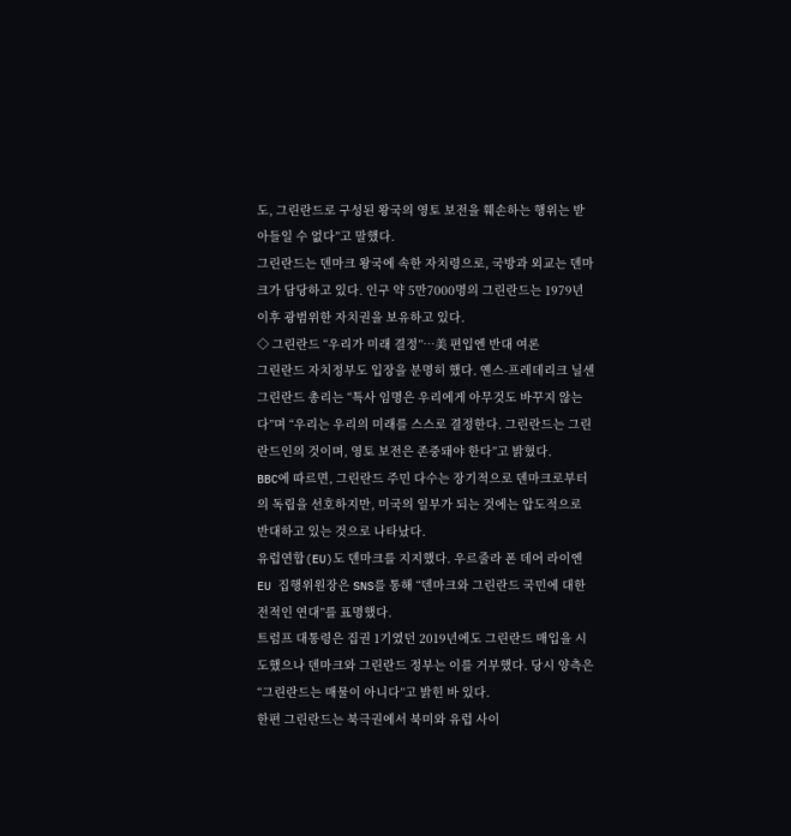도, 그린란드로 구성된 왕국의 영토 보전을 훼손하는 행위는 받아들일 수 없다”고 말했다.
그린란드는 덴마크 왕국에 속한 자치령으로, 국방과 외교는 덴마크가 담당하고 있다. 인구 약 5만7000명의 그린란드는 1979년 이후 광범위한 자치권을 보유하고 있다.
◇ 그린란드 “우리가 미래 결정”…美 편입엔 반대 여론
그린란드 자치정부도 입장을 분명히 했다. 옌스-프레데리크 닐센 그린란드 총리는 “특사 임명은 우리에게 아무것도 바꾸지 않는다”며 “우리는 우리의 미래를 스스로 결정한다. 그린란드는 그린란드인의 것이며, 영토 보전은 존중돼야 한다”고 밝혔다.
BBC에 따르면, 그린란드 주민 다수는 장기적으로 덴마크로부터의 독립을 선호하지만, 미국의 일부가 되는 것에는 압도적으로 반대하고 있는 것으로 나타났다.
유럽연합(EU)도 덴마크를 지지했다. 우르줄라 폰 데어 라이엔 EU 집행위원장은 SNS를 통해 “덴마크와 그린란드 국민에 대한 전적인 연대”를 표명했다.
트럼프 대통령은 집권 1기였던 2019년에도 그린란드 매입을 시도했으나 덴마크와 그린란드 정부는 이를 거부했다. 당시 양측은 “그린란드는 매물이 아니다”고 밝힌 바 있다.
한편 그린란드는 북극권에서 북미와 유럽 사이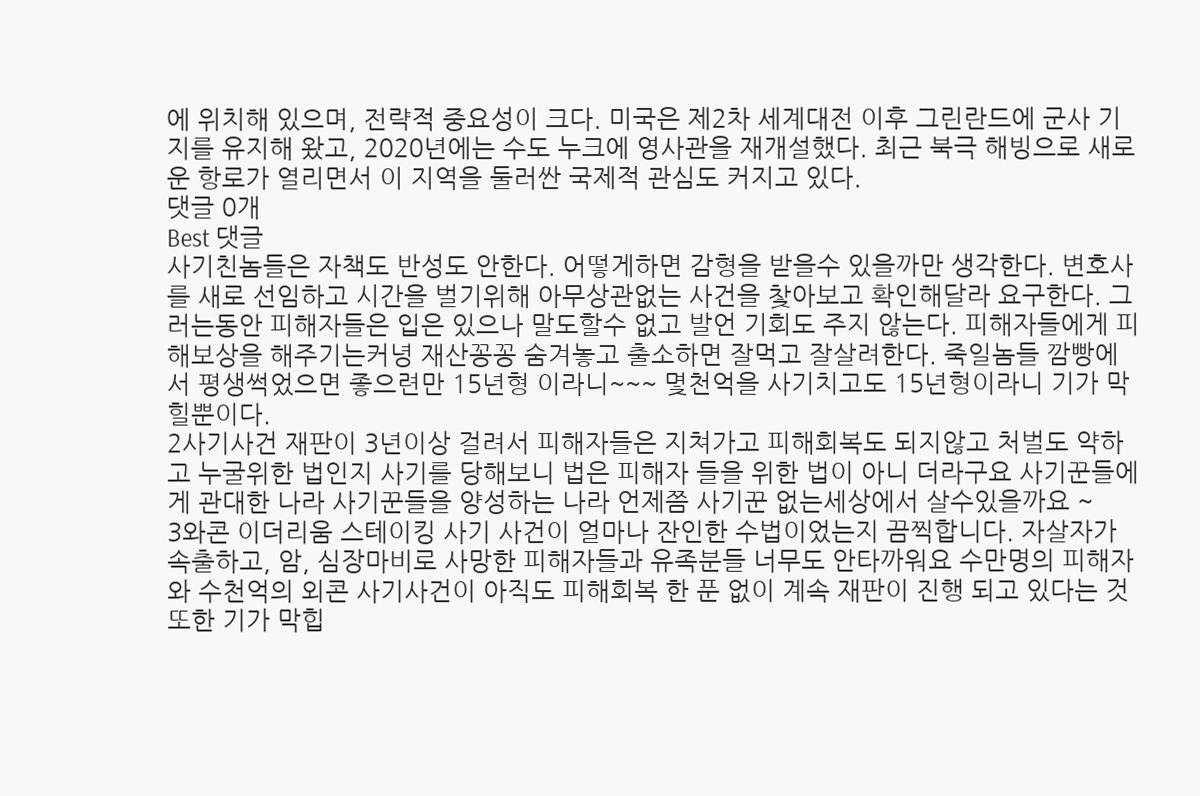에 위치해 있으며, 전략적 중요성이 크다. 미국은 제2차 세계대전 이후 그린란드에 군사 기지를 유지해 왔고, 2020년에는 수도 누크에 영사관을 재개설했다. 최근 북극 해빙으로 새로운 항로가 열리면서 이 지역을 둘러싼 국제적 관심도 커지고 있다.
댓글 0개
Best 댓글
사기친놈들은 자책도 반성도 안한다. 어떻게하면 감형을 받을수 있을까만 생각한다. 변호사를 새로 선임하고 시간을 벌기위해 아무상관없는 사건을 찿아보고 확인해달라 요구한다. 그러는동안 피해자들은 입은 있으나 말도할수 없고 발언 기회도 주지 않는다. 피해자들에게 피해보상을 해주기는커녕 재산꽁꽁 숨겨놓고 출소하면 잘먹고 잘살려한다. 죽일놈들 깜빵에서 평생썩었으면 좋으련만 15년형 이라니~~~ 몇천억을 사기치고도 15년형이라니 기가 막힐뿐이다.
2사기사건 재판이 3년이상 걸려서 피해자들은 지쳐가고 피해회복도 되지않고 처벌도 약하고 누굴위한 법인지 사기를 당해보니 법은 피해자 들을 위한 법이 아니 더라구요 사기꾼들에게 관대한 나라 사기꾼들을 양성하는 나라 언제쯤 사기꾼 없는세상에서 살수있을까요 ~
3와콘 이더리움 스테이킹 사기 사건이 얼마나 잔인한 수법이었는지 끔찍합니다. 자살자가 속출하고, 암, 심장마비로 사망한 피해자들과 유족분들 너무도 안타까워요 수만명의 피해자와 수천억의 외콘 사기사건이 아직도 피해회복 한 푼 없이 계속 재판이 진행 되고 있다는 것 또한 기가 막힙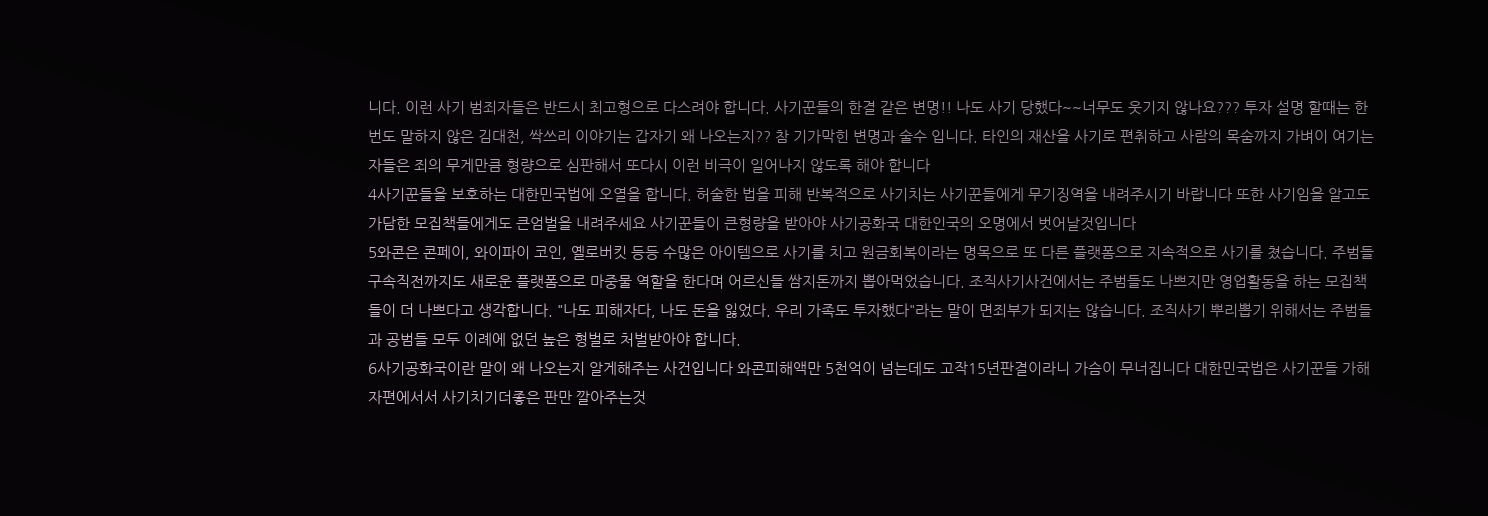니다. 이런 사기 범죄자들은 반드시 최고형으로 다스려야 합니다. 사기꾼들의 한결 같은 변명!! 나도 사기 당했다~~너무도 웃기지 않나요??? 투자 설명 할때는 한번도 말하지 않은 김대천, 싹쓰리 이야기는 갑자기 왜 나오는지?? 참 기가막힌 변명과 술수 입니다. 타인의 재산을 사기로 편취하고 사람의 목숨까지 가벼이 여기는 자들은 죄의 무게만큼 형량으로 심판해서 또다시 이런 비극이 일어나지 않도록 해야 합니다
4사기꾼들을 보호하는 대한민국법에 오열을 합니다. 허술한 법을 피해 반복적으로 사기치는 사기꾼들에게 무기징역을 내려주시기 바랍니다 또한 사기임을 알고도 가담한 모집책들에게도 큰엄벌을 내려주세요 사기꾼들이 큰형량을 받아야 사기공화국 대한인국의 오명에서 벗어날것입니다
5와콘은 콘페이, 와이파이 코인, 옐로버킷 등등 수많은 아이템으로 사기를 치고 원금회복이라는 명목으로 또 다른 플랫폼으로 지속적으로 사기를 쳤습니다. 주범들 구속직전까지도 새로운 플랫폼으로 마중물 역할을 한다며 어르신들 쌈지돈까지 뽑아먹었습니다. 조직사기사건에서는 주범들도 나쁘지만 영업활동을 하는 모집책들이 더 나쁘다고 생각합니다. "나도 피해자다, 나도 돈을 잃었다. 우리 가족도 투자했다"라는 말이 면죄부가 되지는 않습니다. 조직사기 뿌리뽑기 위해서는 주범들과 공범들 모두 이례에 없던 높은 형벌로 처벌받아야 합니다.
6사기공화국이란 말이 왜 나오는지 알게해주는 사건입니다 와콘피해액만 5천억이 넘는데도 고작15년판결이라니 가슴이 무너집니다 대한민국법은 사기꾼들 가해자편에서서 사기치기더좋은 판만 깔아주는것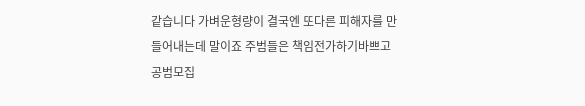같습니다 가벼운형량이 결국엔 또다른 피해자를 만들어내는데 말이죠 주범들은 책임전가하기바쁘고 공범모집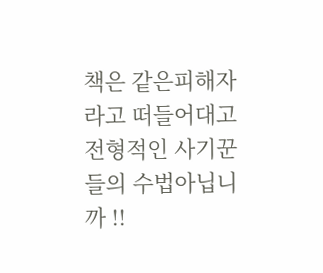책은 같은피해자라고 떠들어대고 전형적인 사기꾼들의 수법아닙니까 !!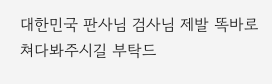대한민국 판사님 검사님 제발 똑바로 쳐다봐주시길 부탁드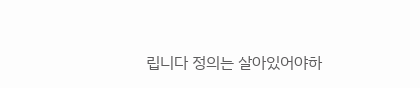립니다 정의는 살아있어야하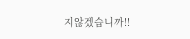지않겠습니까!!